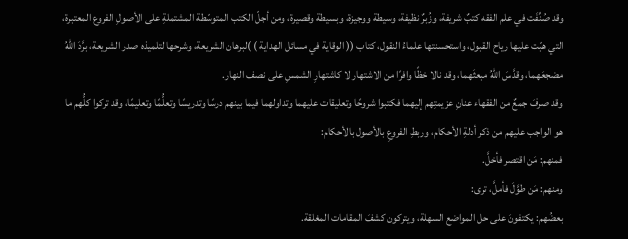وقد صُنِّفَت في علم الفقه كتبٌ شريفة، وزُبرٌ نظيفة، وسيطة ووجيزة، وبسيطة وقصيرة، ومن أجلّ الكتب المتوسّطة المشتملةِ على الأصولِ الفروع المعتبرة، التي هبّت عليها رياح القبول، واستحسنتها علماءُ النقول، كتاب (( الوقاية في مسائل الهداية ) )لبرهان الشريعة، وشرحها لتلميذه صدر الشريعة، برَّدَ اللهُ مضجعَهما، وقدَّسَ اللهُ مبعثَهما، وقد نالا خظًا وافرًا من الاشتهار لا كاشتهارِ الشمسِ على نصف النهار.
وقد صرفَ جمعٌ من الفقهاء عنانِ عزيمتِهم إليهما فكتبوا شروحًا وتعليقات عليهما وتداولهما فيما بينهم درسًا وتدريسًا وتعلُّمًا وتعليمًا، وقد تركوا كلُّهم ما هو الواجب عليهم من ذكر أدلةِ الأحكام، وربطِ الفروعِ بالأصول بالأحكام:
فمنهم: مَن اقتصر فأخلَّ.
ومنهم: مَن طوَّلَ فأملَّ، ترى:
بعضُهم: يكتفونَ على حل المواضع السهلة، ويتركون كشفَ المقامات المغلقة.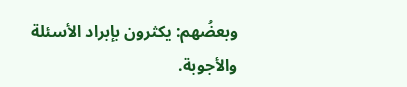وبعضُهم: يكثرون بإبراد الأسئلة والأجوبة.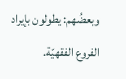وبعضُهم: يطولون بإيراد الفروع الفقهيّة.